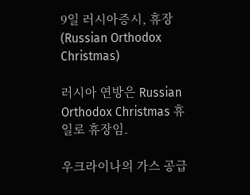9일 러시아증시, 휴장(Russian Orthodox Christmas)

러시아 연방은 Russian Orthodox Christmas 휴일로 휴장임.

우크라이나의 가스 공급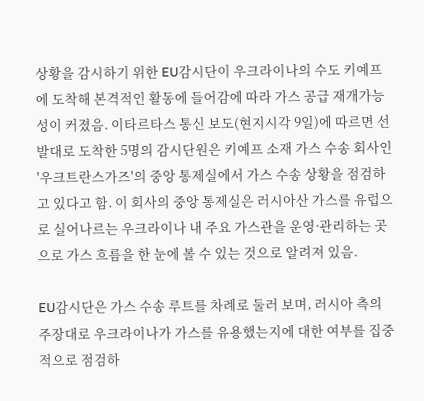상황을 감시하기 위한 EU감시단이 우크라이나의 수도 키예프에 도착해 본격적인 활동에 들어감에 따라 가스 공급 재개가능성이 커졌음. 이타르타스 통신 보도(현지시각 9일)에 따르면 선발대로 도착한 5명의 감시단원은 키예프 소재 가스 수송 회사인 '우크트란스가즈'의 중앙 통제실에서 가스 수송 상황을 점검하고 있다고 함. 이 회사의 중앙 통제실은 러시아산 가스를 유럽으로 실어나르는 우크라이나 내 주요 가스관을 운영·관리하는 곳으로 가스 흐름을 한 눈에 볼 수 있는 것으로 알려져 있음.

EU감시단은 가스 수송 루트를 차례로 둘러 보며, 러시아 측의 주장대로 우크라이나가 가스를 유용했는지에 대한 여부를 집중적으로 점검하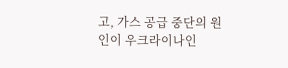고, 가스 공급 중단의 원인이 우크라이나인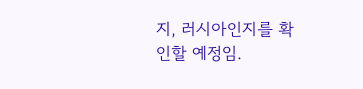지, 러시아인지를 확인할 예정임.